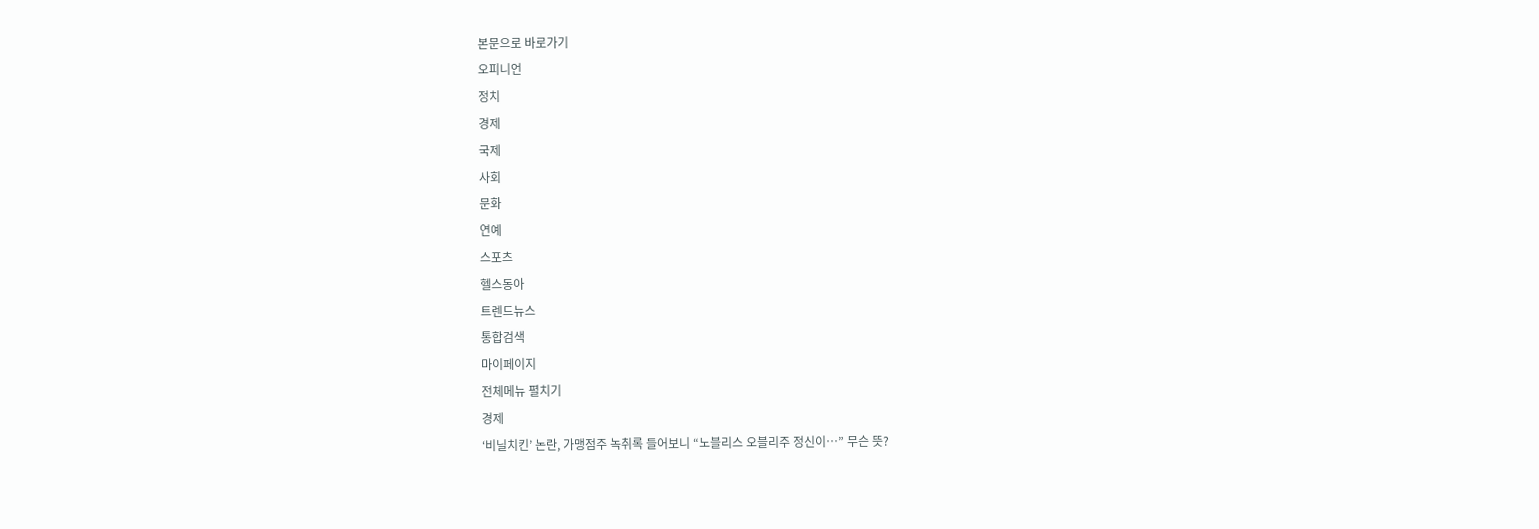본문으로 바로가기
오피니언
정치
경제
국제
사회
문화
연예
스포츠
헬스동아
트렌드뉴스
통합검색
마이페이지
전체메뉴 펼치기
경제
‘비닐치킨’ 논란, 가맹점주 녹취록 들어보니 “노블리스 오블리주 정신이…” 무슨 뜻?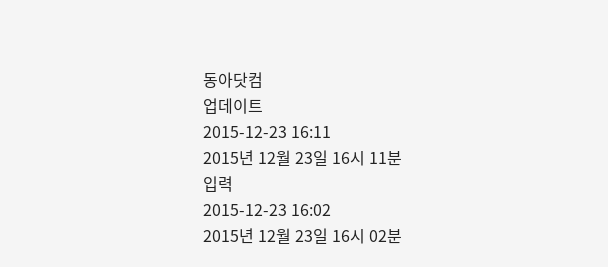동아닷컴
업데이트
2015-12-23 16:11
2015년 12월 23일 16시 11분
입력
2015-12-23 16:02
2015년 12월 23일 16시 02분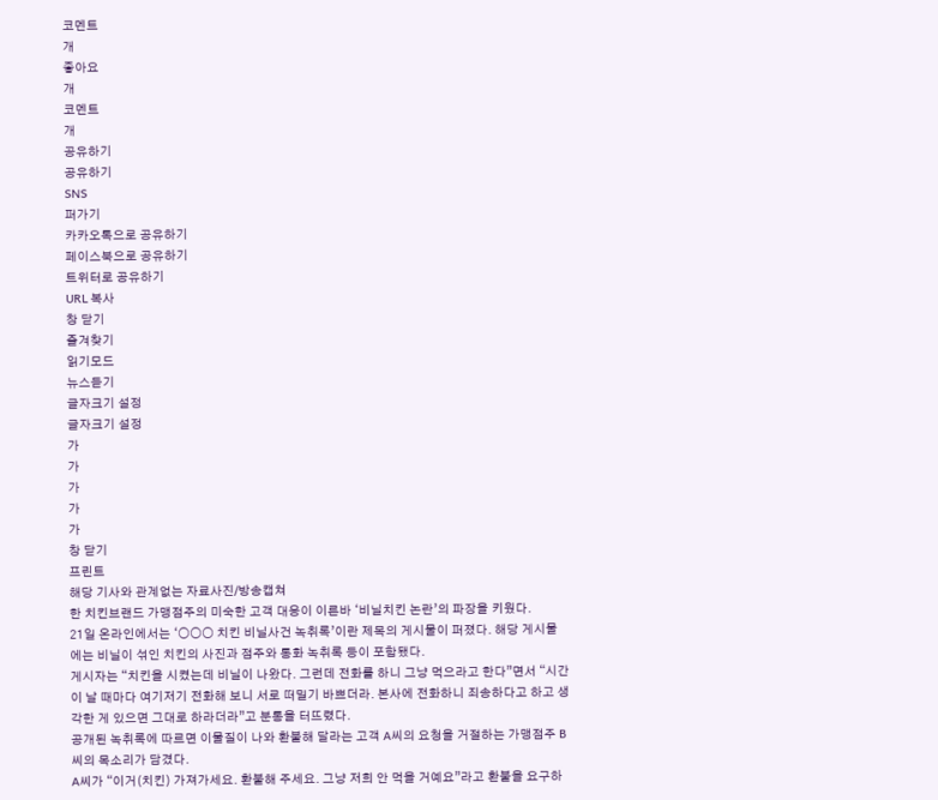코멘트
개
좋아요
개
코멘트
개
공유하기
공유하기
SNS
퍼가기
카카오톡으로 공유하기
페이스북으로 공유하기
트위터로 공유하기
URL 복사
창 닫기
즐겨찾기
읽기모드
뉴스듣기
글자크기 설정
글자크기 설정
가
가
가
가
가
창 닫기
프린트
해당 기사와 관계없는 자료사진/방송캡쳐
한 치킨브랜드 가맹점주의 미숙한 고객 대응이 이른바 ‘비닐치킨 논란’의 파장을 키웠다.
21일 온라인에서는 ‘○○○ 치킨 비닐사건 녹취록’이란 제목의 게시물이 퍼졌다. 해당 게시물에는 비닐이 섞인 치킨의 사진과 점주와 통화 녹취록 등이 포함됐다.
게시자는 “치킨을 시켰는데 비닐이 나왔다. 그런데 전화를 하니 그냥 먹으라고 한다”면서 “시간이 날 때마다 여기저기 전화해 보니 서로 떠밀기 바쁘더라. 본사에 전화하니 죄송하다고 하고 생각한 게 있으면 그대로 하라더라”고 분통을 터뜨렸다.
공개된 녹취록에 따르면 이물질이 나와 환불해 달라는 고객 A씨의 요청을 거절하는 가맹점주 B씨의 목소리가 담겼다.
A씨가 “이거(치킨) 가져가세요. 환불해 주세요. 그냥 저희 안 먹을 거예요”라고 환불을 요구하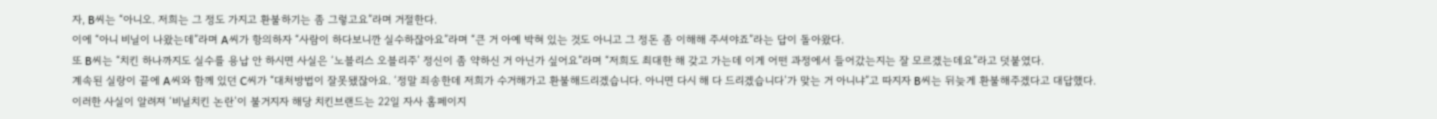자, B씨는 “아니오. 저희는 그 정도 가지고 환불하기는 좀 그렇고요”라며 거절한다.
이에 “아니 비닐이 나왔는데”라며 A씨가 항의하자 “사람이 하다보니깐 실수하잖아요”라며 “큰 거 아예 박혀 있는 것도 아니고 그 정돈 좀 이해해 주셔야죠”라는 답이 돌아왔다.
또 B씨는 “치킨 하나까지도 실수를 용납 안 하시면 사실은 ‘노블리스 오블리주’ 정신이 좀 약하신 거 아닌가 싶어요”라며 “저희도 최대한 해 갖고 가는데 이게 어떤 과정에서 들어갔는지는 잘 모르겠는데요”라고 덧붙였다.
계속된 실랑이 끝에 A씨와 함께 있던 C씨가 “대처방법이 잘못됐잖아요. ‘정말 죄송한데 저희가 수거해가고 환불해드리겠습니다. 아니면 다시 해 다 드리겠습니다’가 맞는 거 아니냐”고 따지자 B씨는 뒤늦게 환불해주겠다고 대답했다.
이러한 사실이 알려져 ‘비닐치킨 논란’이 불거지자 해당 치킨브랜드는 22일 자사 홈페이지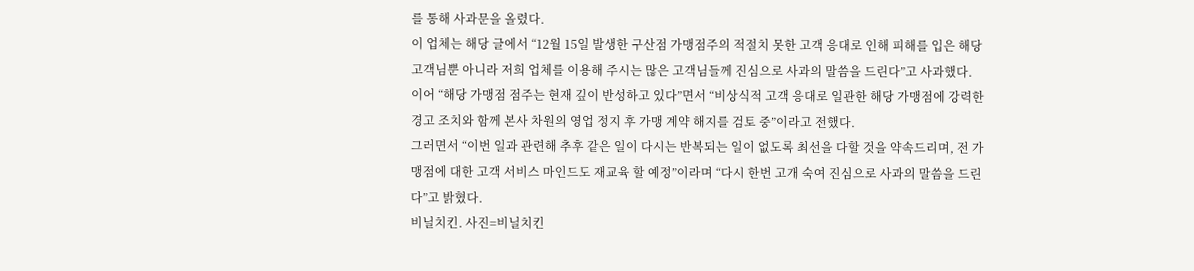를 통해 사과문을 올렸다.
이 업체는 해당 글에서 “12월 15일 발생한 구산점 가맹점주의 적절치 못한 고객 응대로 인해 피해를 입은 해당 고객님뿐 아니라 저희 업체를 이용해 주시는 많은 고객님들께 진심으로 사과의 말씀을 드린다”고 사과했다.
이어 “해당 가맹점 점주는 현재 깊이 반성하고 있다”면서 “비상식적 고객 응대로 일관한 해당 가맹점에 강력한 경고 조치와 함께 본사 차원의 영업 정지 후 가맹 계약 해지를 검토 중”이라고 전했다.
그러면서 “이번 일과 관련해 추후 같은 일이 다시는 반복되는 일이 없도록 최선을 다할 것을 약속드리며, 전 가맹점에 대한 고객 서비스 마인드도 재교육 할 예정”이라며 “다시 한번 고개 숙여 진심으로 사과의 말씀을 드린다”고 밝혔다.
비닐치킨. 사진=비닐치킨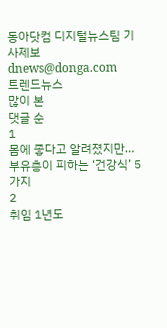동아닷컴 디지털뉴스팀 기사제보 dnews@donga.com
트렌드뉴스
많이 본
댓글 순
1
몸에 좋다고 알려졌지만…부유층이 피하는 ‘건강식’ 5가지
2
취임 1년도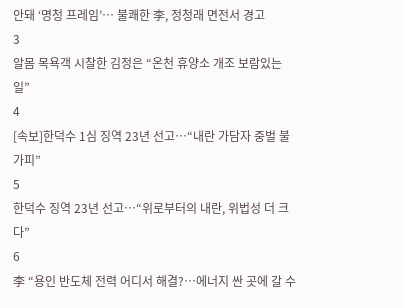안돼 ‘명청 프레임’… 불쾌한 李, 정청래 면전서 경고
3
알몸 목욕객 시찰한 김정은 “온천 휴양소 개조 보람있는 일”
4
[속보]한덕수 1심 징역 23년 선고…“내란 가담자 중벌 불가피”
5
한덕수 징역 23년 선고…“위로부터의 내란, 위법성 더 크다”
6
李 “용인 반도체 전력 어디서 해결?…에너지 싼 곳에 갈 수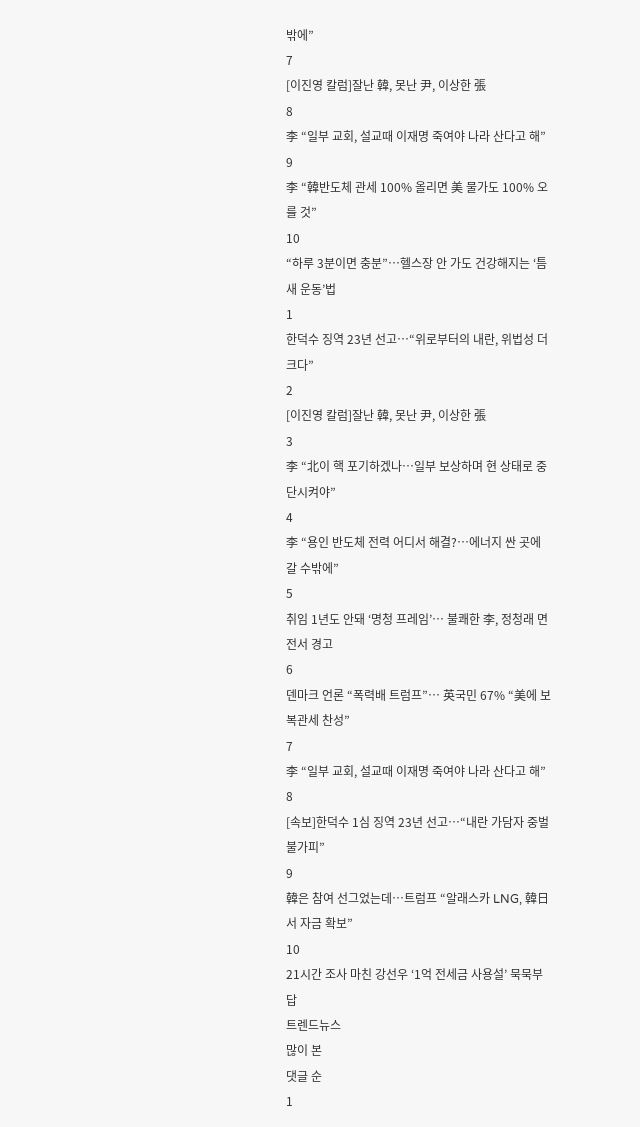밖에”
7
[이진영 칼럼]잘난 韓, 못난 尹, 이상한 張
8
李 “일부 교회, 설교때 이재명 죽여야 나라 산다고 해”
9
李 “韓반도체 관세 100% 올리면 美 물가도 100% 오를 것”
10
“하루 3분이면 충분”…헬스장 안 가도 건강해지는 ‘틈새 운동’법
1
한덕수 징역 23년 선고…“위로부터의 내란, 위법성 더 크다”
2
[이진영 칼럼]잘난 韓, 못난 尹, 이상한 張
3
李 “北이 핵 포기하겠나…일부 보상하며 현 상태로 중단시켜야”
4
李 “용인 반도체 전력 어디서 해결?…에너지 싼 곳에 갈 수밖에”
5
취임 1년도 안돼 ‘명청 프레임’… 불쾌한 李, 정청래 면전서 경고
6
덴마크 언론 “폭력배 트럼프”… 英국민 67% “美에 보복관세 찬성”
7
李 “일부 교회, 설교때 이재명 죽여야 나라 산다고 해”
8
[속보]한덕수 1심 징역 23년 선고…“내란 가담자 중벌 불가피”
9
韓은 참여 선그었는데…트럼프 “알래스카 LNG, 韓日서 자금 확보”
10
21시간 조사 마친 강선우 ‘1억 전세금 사용설’ 묵묵부답
트렌드뉴스
많이 본
댓글 순
1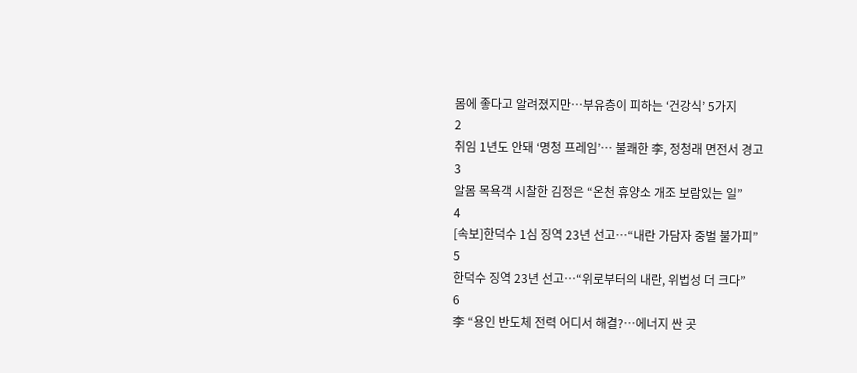몸에 좋다고 알려졌지만…부유층이 피하는 ‘건강식’ 5가지
2
취임 1년도 안돼 ‘명청 프레임’… 불쾌한 李, 정청래 면전서 경고
3
알몸 목욕객 시찰한 김정은 “온천 휴양소 개조 보람있는 일”
4
[속보]한덕수 1심 징역 23년 선고…“내란 가담자 중벌 불가피”
5
한덕수 징역 23년 선고…“위로부터의 내란, 위법성 더 크다”
6
李 “용인 반도체 전력 어디서 해결?…에너지 싼 곳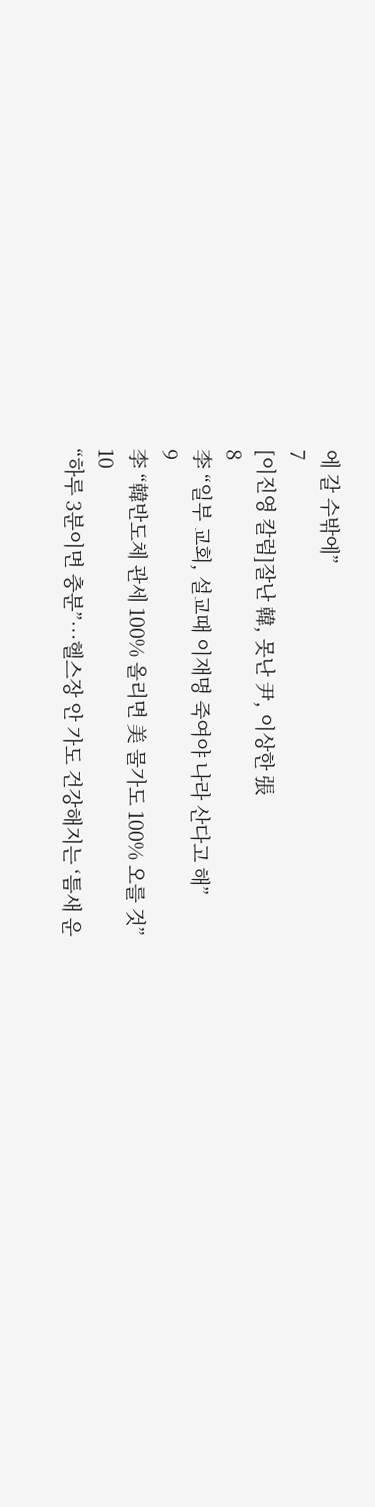에 갈 수밖에”
7
[이진영 칼럼]잘난 韓, 못난 尹, 이상한 張
8
李 “일부 교회, 설교때 이재명 죽여야 나라 산다고 해”
9
李 “韓반도체 관세 100% 올리면 美 물가도 100% 오를 것”
10
“하루 3분이면 충분”…헬스장 안 가도 건강해지는 ‘틈새 운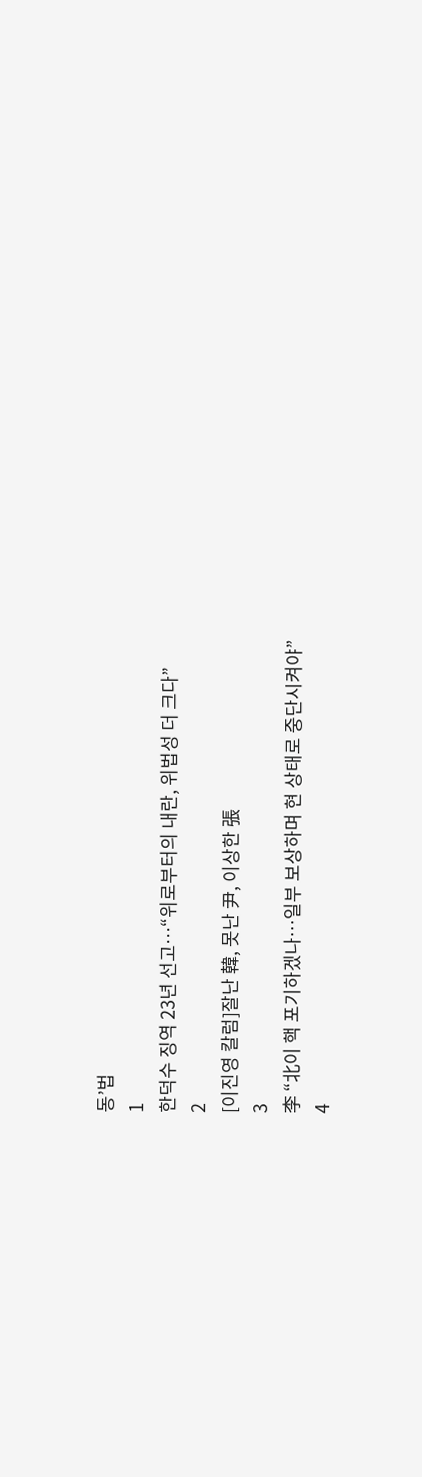동’법
1
한덕수 징역 23년 선고…“위로부터의 내란, 위법성 더 크다”
2
[이진영 칼럼]잘난 韓, 못난 尹, 이상한 張
3
李 “北이 핵 포기하겠나…일부 보상하며 현 상태로 중단시켜야”
4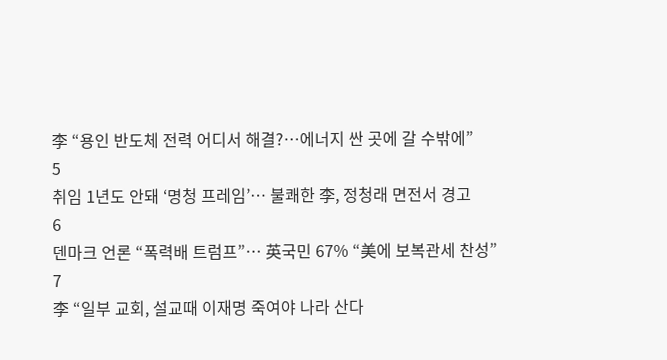李 “용인 반도체 전력 어디서 해결?…에너지 싼 곳에 갈 수밖에”
5
취임 1년도 안돼 ‘명청 프레임’… 불쾌한 李, 정청래 면전서 경고
6
덴마크 언론 “폭력배 트럼프”… 英국민 67% “美에 보복관세 찬성”
7
李 “일부 교회, 설교때 이재명 죽여야 나라 산다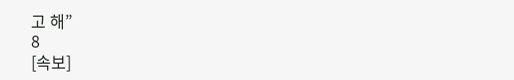고 해”
8
[속보]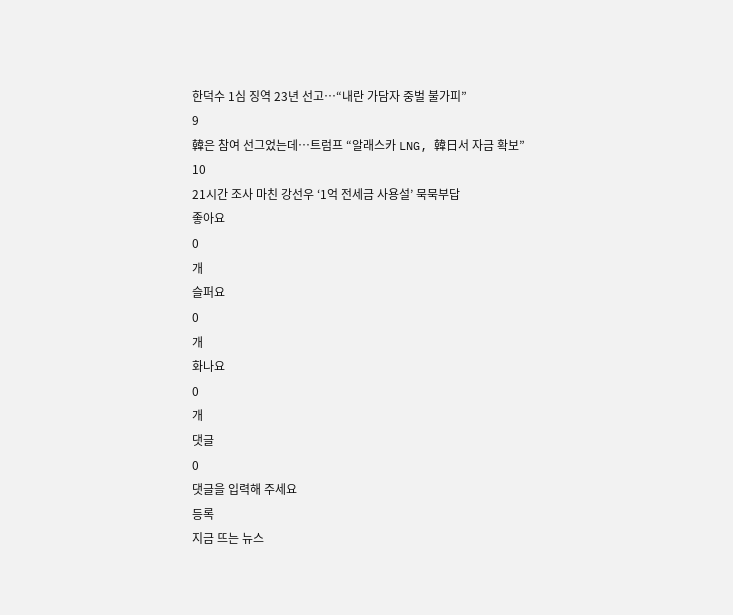한덕수 1심 징역 23년 선고…“내란 가담자 중벌 불가피”
9
韓은 참여 선그었는데…트럼프 “알래스카 LNG, 韓日서 자금 확보”
10
21시간 조사 마친 강선우 ‘1억 전세금 사용설’ 묵묵부답
좋아요
0
개
슬퍼요
0
개
화나요
0
개
댓글
0
댓글을 입력해 주세요
등록
지금 뜨는 뉴스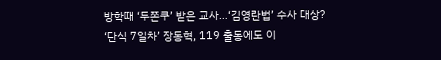방학때 ‘두쫀쿠’ 받은 교사…‘김영란법’ 수사 대상?
‘단식 7일차’ 장동혁, 119 출동에도 이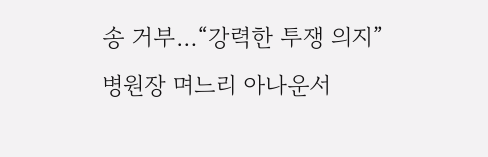송 거부…“강력한 투쟁 의지”
병원장 며느리 아나운서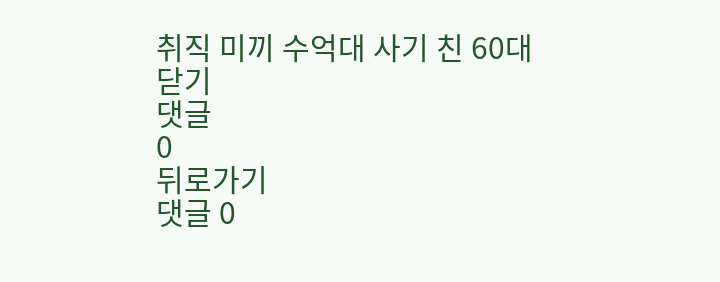취직 미끼 수억대 사기 친 60대
닫기
댓글
0
뒤로가기
댓글 0